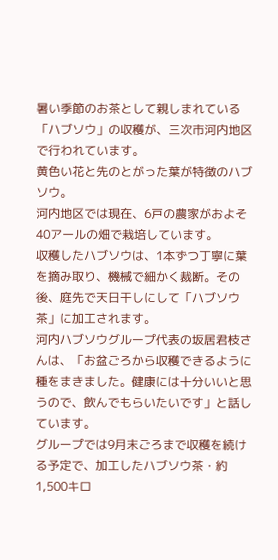暑い季節のお茶として親しまれている「ハブソウ」の収穫が、三次市河内地区で行われています。
黄色い花と先のとがった葉が特徴のハブソウ。
河内地区では現在、6戸の農家がおよそ40アールの畑で栽培しています。
収穫したハブソウは、1本ずつ丁寧に葉を摘み取り、機械で細かく裁断。その後、庭先で天日干しにして「ハブソウ茶」に加工されます。
河内ハブソウグループ代表の坂居君枝さんは、「お盆ごろから収穫できるように種をまきました。健康には十分いいと思うので、飲んでもらいたいです」と話しています。
グループでは9月末ごろまで収穫を続ける予定で、加工したハブソウ茶・約1,500キロ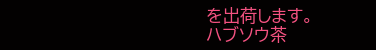を出荷します。
ハブソウ茶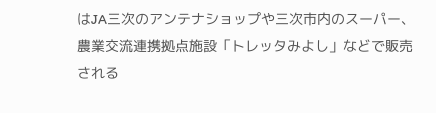はJA三次のアンテナショップや三次市内のスーパー、農業交流連携拠点施設「トレッタみよし」などで販売される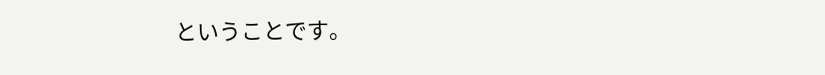ということです。